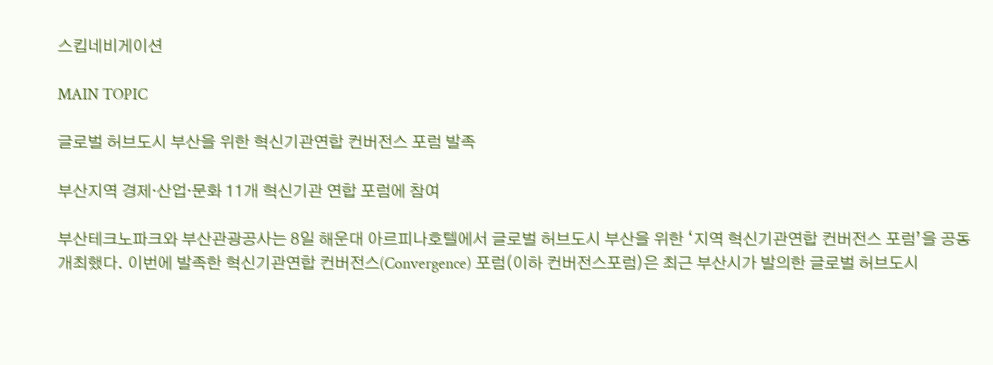스킵네비게이션

MAIN TOPIC

글로벌 허브도시 부산을 위한 혁신기관연합 컨버전스 포럼 발족

부산지역 경제·산업·문화 11개 혁신기관 연합 포럼에 참여

부산테크노파크와 부산관광공사는 8일 해운대 아르피나호텔에서 글로벌 허브도시 부산을 위한 ‘지역 혁신기관연합 컨버전스 포럼’을 공동 개최했다. 이번에 발족한 혁신기관연합 컨버전스(Convergence) 포럼(이하 컨버전스포럼)은 최근 부산시가 발의한 글로벌 허브도시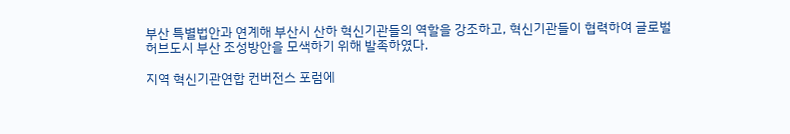부산 특별법안과 연계해 부산시 산하 혁신기관들의 역할을 강조하고, 혁신기관들이 협력하여 글로벌 허브도시 부산 조성방안을 모색하기 위해 발족하였다.

지역 혁신기관연합 컨버전스 포럼에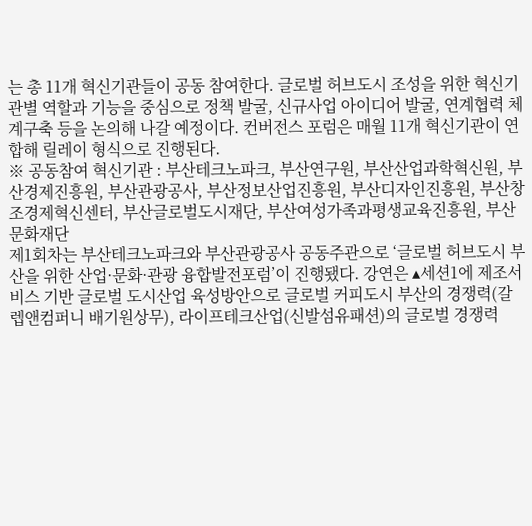는 총 11개 혁신기관들이 공동 참여한다. 글로벌 허브도시 조성을 위한 혁신기관별 역할과 기능을 중심으로 정책 발굴, 신규사업 아이디어 발굴, 연계협력 체계구축 등을 논의해 나갈 예정이다. 컨버전스 포럼은 매월 11개 혁신기관이 연합해 릴레이 형식으로 진행된다.
※ 공동참여 혁신기관 : 부산테크노파크, 부산연구원, 부산산업과학혁신원, 부산경제진흥원, 부산관광공사, 부산정보산업진흥원, 부산디자인진흥원, 부산창조경제혁신센터, 부산글로벌도시재단, 부산여성가족과평생교육진흥원, 부산문화재단
제1회차는 부산테크노파크와 부산관광공사 공동주관으로 ‘글로벌 허브도시 부산을 위한 산업·문화·관광 융합발전포럼’이 진행됐다. 강연은 ▴세션1에 제조서비스 기반 글로벌 도시산업 육성방안으로 글로벌 커피도시 부산의 경쟁력(갈렙앤컴퍼니 배기원상무), 라이프테크산업(신발섬유패션)의 글로벌 경쟁력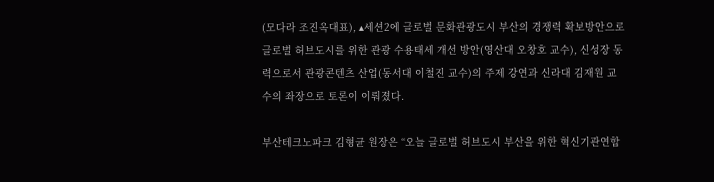(모다라 조진옥대표), ▴세션2에 글로벌 문화관광도시 부산의 경쟁력 확보방안으로 글로벌 허브도시를 위한 관광 수용태세 개선 방안(영산대 오창호 교수), 신성장 동력으로서 관광콘텐츠 산업(동서대 이철진 교수)의 주제 강연과 신라대 김재원 교수의 좌장으로 토론이 이뤄졌다.

부산테크노파크 김형균 원장은 “오늘 글로벌 허브도시 부산을 위한 혁신기관연합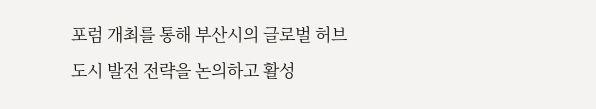포럼 개최를 통해 부산시의 글로벌 허브도시 발전 전략을 논의하고 활성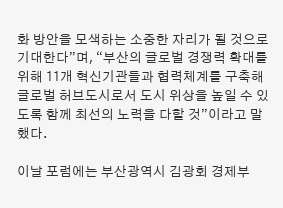화 방안을 모색하는 소중한 자리가 될 것으로 기대한다”며, “부산의 글로벌 경쟁력 확대를 위해 11개 혁신기관들과 협력체계를 구축해 글로벌 허브도시로서 도시 위상을 높일 수 있도록 함께 최선의 노력을 다할 것”이라고 말했다.

이날 포럼에는 부산광역시 김광회 경제부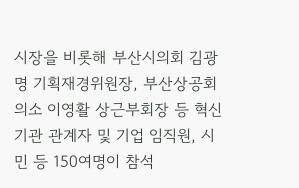시장을 비롯해 부산시의회 김광명 기획재경위원장, 부산상공회의소 이영활 상근부회장 등 혁신기관 관계자 및 기업 임직원, 시민 등 150여명이 참석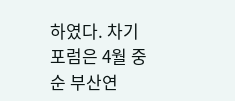하였다. 차기 포럼은 4월 중순 부산연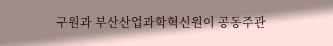구원과 부산산업과학혁신원이 공동주관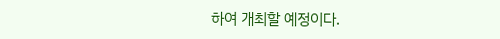하여 개최할 예정이다.